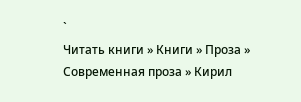`
Читать книги » Книги » Проза » Современная проза » Кирил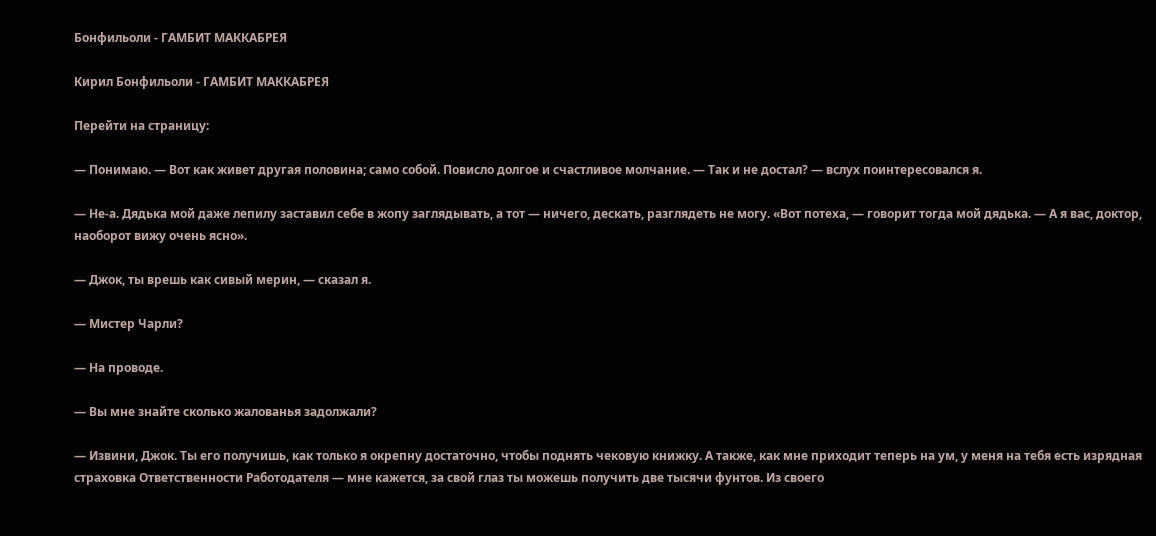Бонфильоли - ГАМБИТ МАККАБРЕЯ

Кирил Бонфильоли - ГАМБИТ МАККАБРЕЯ

Перейти на страницу:

— Понимаю. — Вот как живет другая половина; само собой. Повисло долгое и счастливое молчание. — Так и не достал? — вслух поинтересовался я.

— Не-а. Дядька мой даже лепилу заставил себе в жопу заглядывать, а тот — ничего, дескать, разглядеть не могу. «Вот потеха, — говорит тогда мой дядька. — А я вас, доктор, наоборот вижу очень ясно».

— Джок, ты врешь как сивый мерин, — сказал я.

— Мистер Чарли?

— На проводе.

— Вы мне знайте сколько жалованья задолжали?

— Извини, Джок. Ты его получишь, как только я окрепну достаточно, чтобы поднять чековую книжку. А также, как мне приходит теперь на ум, у меня на тебя есть изрядная страховка Ответственности Работодателя — мне кажется, за свой глаз ты можешь получить две тысячи фунтов. Из своего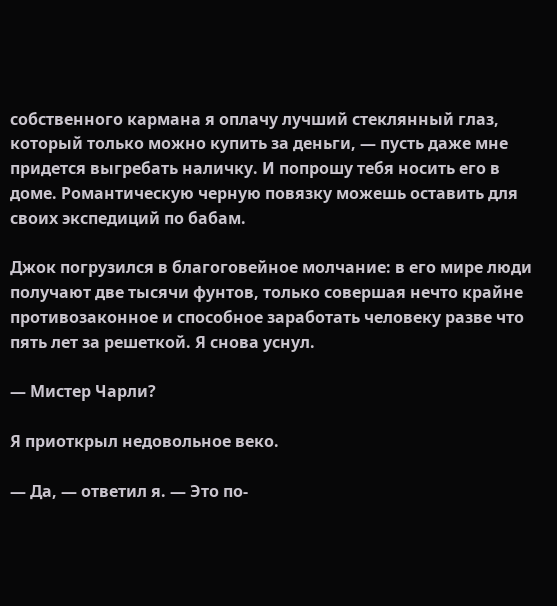собственного кармана я оплачу лучший стеклянный глаз, который только можно купить за деньги, — пусть даже мне придется выгребать наличку. И попрошу тебя носить его в доме. Романтическую черную повязку можешь оставить для своих экспедиций по бабам.

Джок погрузился в благоговейное молчание: в его мире люди получают две тысячи фунтов, только совершая нечто крайне противозаконное и способное заработать человеку разве что пять лет за решеткой. Я снова уснул.

— Мистер Чарли?

Я приоткрыл недовольное веко.

— Да, — ответил я. — Это по-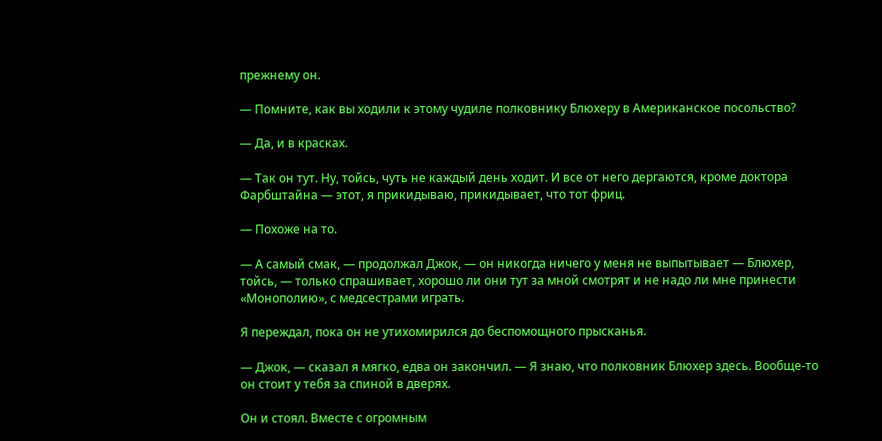прежнему он.

— Помните, как вы ходили к этому чудиле полковнику Блюхеру в Американское посольство?

— Да, и в красках.

— Так он тут. Ну, тойсь, чуть не каждый день ходит. И все от него дергаются, кроме доктора Фарбштайна — этот, я прикидываю, прикидывает, что тот фриц.

— Похоже на то.

— А самый смак, — продолжал Джок, — он никогда ничего у меня не выпытывает — Блюхер, тойсь, — только спрашивает, хорошо ли они тут за мной смотрят и не надо ли мне принести «Монополию», с медсестрами играть.

Я переждал, пока он не утихомирился до беспомощного прысканья.

— Джок, — сказал я мягко, едва он закончил. — Я знаю, что полковник Блюхер здесь. Вообще-то он стоит у тебя за спиной в дверях.

Он и стоял. Вместе с огромным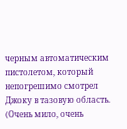черным автоматическим пистолетом, который непогрешимо смотрел Джоку в тазовую область. (Очень мило, очень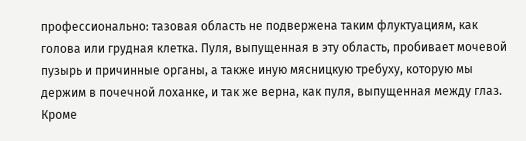профессионально: тазовая область не подвержена таким флуктуациям, как голова или грудная клетка. Пуля, выпущенная в эту область, пробивает мочевой пузырь и причинные органы, а также иную мясницкую требуху, которую мы держим в почечной лоханке, и так же верна, как пуля, выпущенная между глаз. Кроме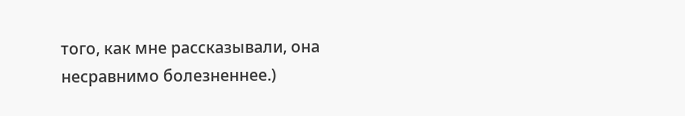того, как мне рассказывали, она несравнимо болезненнее.)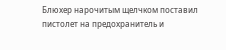Блюхер нарочитым щелчком поставил пистолет на предохранитель и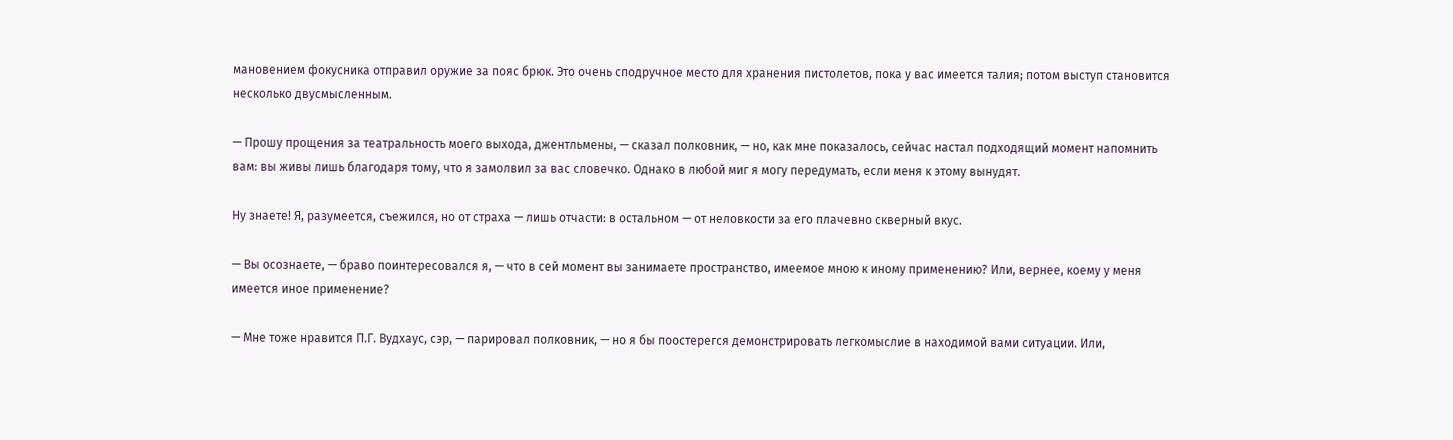мановением фокусника отправил оружие за пояс брюк. Это очень сподручное место для хранения пистолетов, пока у вас имеется талия; потом выступ становится несколько двусмысленным.

— Прошу прощения за театральность моего выхода, джентльмены, — сказал полковник, — но, как мне показалось, сейчас настал подходящий момент напомнить вам: вы живы лишь благодаря тому, что я замолвил за вас словечко. Однако в любой миг я могу передумать, если меня к этому вынудят.

Ну знаете! Я, разумеется, съежился, но от страха — лишь отчасти: в остальном — от неловкости за его плачевно скверный вкус.

— Вы осознаете, — браво поинтересовался я, — что в сей момент вы занимаете пространство, имеемое мною к иному применению? Или, вернее, коему у меня имеется иное применение?

— Мне тоже нравится П.Г. Вудхаус, сэр, — парировал полковник, — но я бы поостерегся демонстрировать легкомыслие в находимой вами ситуации. Или,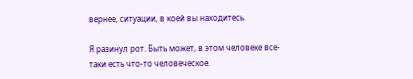вернее, ситуации, в коей вы находитесь.

Я разинул рот. Быть может, в этом человеке все-таки есть что-то человеческое.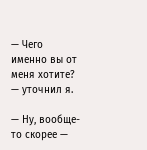— Чего именно вы от меня хотите? — уточнил я.

— Ну, вообще-то скорее —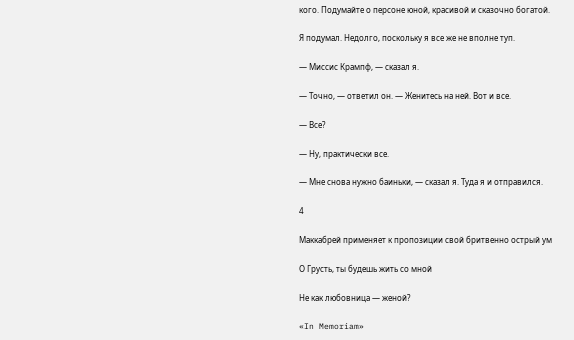кого. Подумайте о персоне юной, красивой и сказочно богатой.

Я подумал. Недолго, поскольку я все же не вполне туп.

— Миссис Крампф, — сказал я.

— Точно, — ответил он. — Женитесь на ней. Вот и все.

— Все?

— Ну, практически все.

— Мне снова нужно баиньки, — сказал я. Туда я и отправился.

4

Маккабрей применяет к пропозиции свой бритвенно острый ум

О Грусть, ты будешь жить со мной

Не как любовница — женой?

«In Memoriam»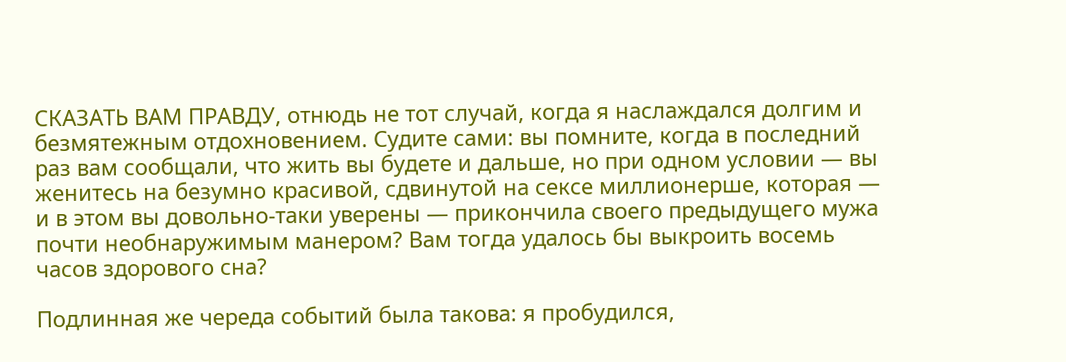CКАЗАТЬ ВАМ ПРАВДУ, отнюдь не тот случай, когда я наслаждался долгим и безмятежным отдохновением. Судите сами: вы помните, когда в последний раз вам сообщали, что жить вы будете и дальше, но при одном условии — вы женитесь на безумно красивой, сдвинутой на сексе миллионерше, которая — и в этом вы довольно-таки уверены — прикончила своего предыдущего мужа почти необнаружимым манером? Вам тогда удалось бы выкроить восемь часов здорового сна?

Подлинная же череда событий была такова: я пробудился,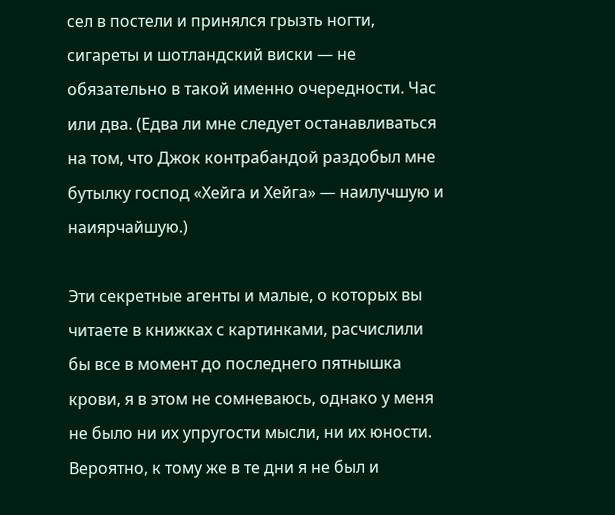сел в постели и принялся грызть ногти, сигареты и шотландский виски — не обязательно в такой именно очередности. Час или два. (Едва ли мне следует останавливаться на том, что Джок контрабандой раздобыл мне бутылку господ «Хейга и Хейга» — наилучшую и наиярчайшую.)

Эти секретные агенты и малые, о которых вы читаете в книжках с картинками, расчислили бы все в момент до последнего пятнышка крови, я в этом не сомневаюсь, однако у меня не было ни их упругости мысли, ни их юности. Вероятно, к тому же в те дни я не был и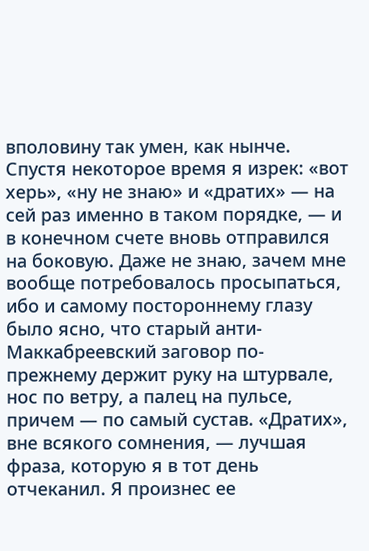вполовину так умен, как нынче. Спустя некоторое время я изрек: «вот херь», «ну не знаю» и «дратих» — на сей раз именно в таком порядке, — и в конечном счете вновь отправился на боковую. Даже не знаю, зачем мне вообще потребовалось просыпаться, ибо и самому постороннему глазу было ясно, что старый анти-Маккабреевский заговор по-прежнему держит руку на штурвале, нос по ветру, а палец на пульсе, причем — по самый сустав. «Дратих», вне всякого сомнения, — лучшая фраза, которую я в тот день отчеканил. Я произнес ее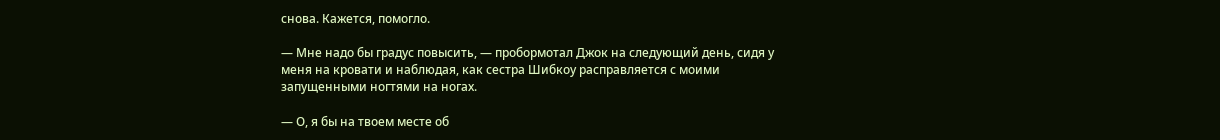снова. Кажется, помогло.

— Мне надо бы градус повысить, — пробормотал Джок на следующий день, сидя у меня на кровати и наблюдая, как сестра Шибкоу расправляется с моими запущенными ногтями на ногах.

— О, я бы на твоем месте об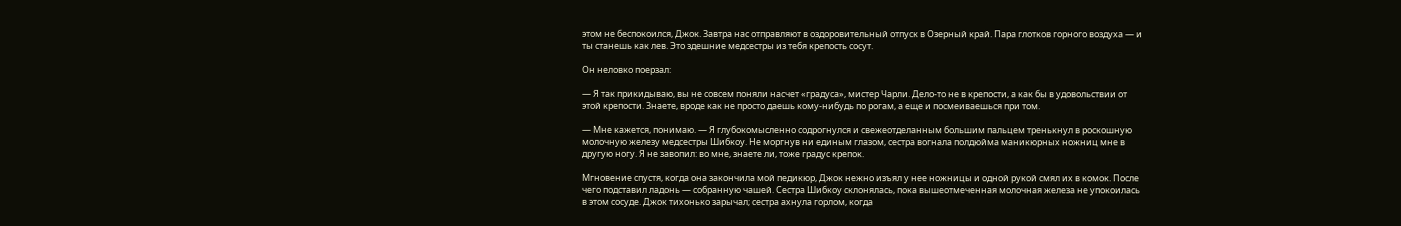этом не беспокоился, Джок. Завтра нас отправляют в оздоровительный отпуск в Озерный край. Пара глотков горного воздуха — и ты станешь как лев. Это здешние медсестры из тебя крепость сосут.

Он неловко поерзал:

— Я так прикидываю, вы не совсем поняли насчет «градуса», мистер Чарли. Дело-то не в крепости, а как бы в удовольствии от этой крепости. Знаете, вроде как не просто даешь кому-нибудь по рогам, а еще и посмеиваешься при том.

— Мне кажется, понимаю. — Я глубокомысленно содрогнулся и свежеотделанным большим пальцем тренькнул в роскошную молочную железу медсестры Шибкоу. Не моргнув ни единым глазом, сестра вогнала полдюйма маникюрных ножниц мне в другую ногу. Я не завопил: во мне, знаете ли, тоже градус крепок.

Мгновение спустя, когда она закончила мой педикюр, Джок нежно изъял у нее ножницы и одной рукой смял их в комок. После чего подставил ладонь — собранную чашей. Сестра Шибкоу склонялась, пока вышеотмеченная молочная железа не упокоилась в этом сосуде. Джок тихонько зарычал; сестра ахнула горлом, когда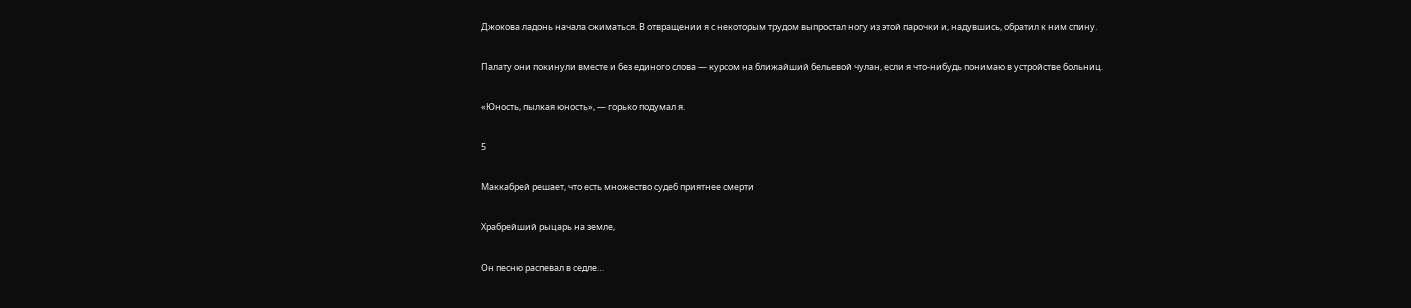Джокова ладонь начала сжиматься. В отвращении я с некоторым трудом выпростал ногу из этой парочки и, надувшись, обратил к ним спину.

Палату они покинули вместе и без единого слова — курсом на ближайший бельевой чулан, если я что-нибудь понимаю в устройстве больниц.

«Юность, пылкая юность», — горько подумал я.

5

Маккабрей решает, что есть множество судеб приятнее смерти

Храбрейший рыцарь на земле,

Он песню распевал в седле…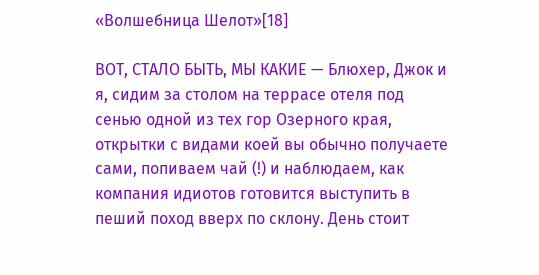«Волшебница Шелот»[18]

ВОТ, СТАЛО БЫТЬ, МЫ КАКИЕ — Блюхер, Джок и я, сидим за столом на террасе отеля под сенью одной из тех гор Озерного края, открытки с видами коей вы обычно получаете сами, попиваем чай (!) и наблюдаем, как компания идиотов готовится выступить в пеший поход вверх по склону. День стоит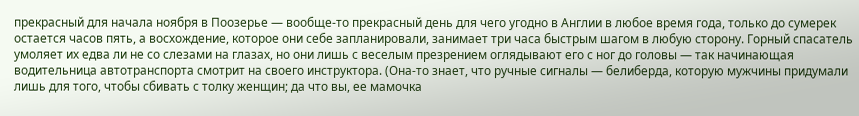прекрасный для начала ноября в Поозерье — вообще-то прекрасный день для чего угодно в Англии в любое время года, только до сумерек остается часов пять, а восхождение, которое они себе запланировали, занимает три часа быстрым шагом в любую сторону. Горный спасатель умоляет их едва ли не со слезами на глазах, но они лишь с веселым презрением оглядывают его с ног до головы — так начинающая водительница автотранспорта смотрит на своего инструктора. (Она-то знает, что ручные сигналы — белиберда, которую мужчины придумали лишь для того, чтобы сбивать с толку женщин; да что вы, ее мамочка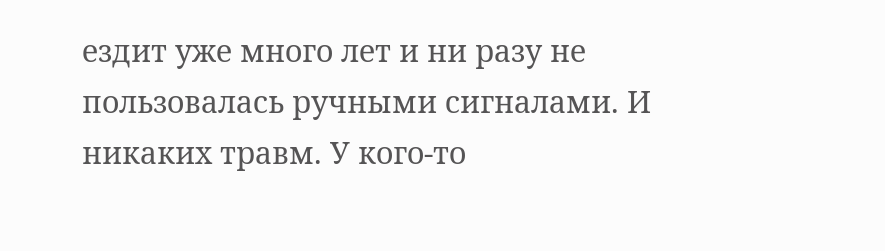ездит уже много лет и ни разу не пользовалась ручными сигналами. И никаких травм. У кого-то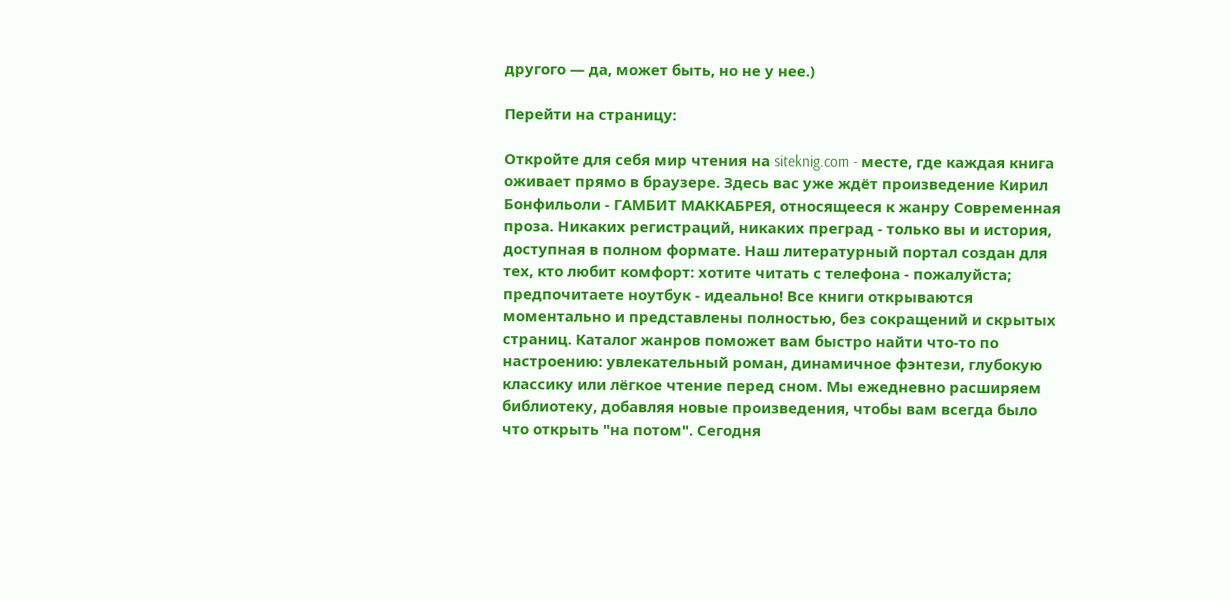другого — да, может быть, но не у нее.)

Перейти на страницу:

Откройте для себя мир чтения на siteknig.com - месте, где каждая книга оживает прямо в браузере. Здесь вас уже ждёт произведение Кирил Бонфильоли - ГАМБИТ МАККАБРЕЯ, относящееся к жанру Современная проза. Никаких регистраций, никаких преград - только вы и история, доступная в полном формате. Наш литературный портал создан для тех, кто любит комфорт: хотите читать с телефона - пожалуйста; предпочитаете ноутбук - идеально! Все книги открываются моментально и представлены полностью, без сокращений и скрытых страниц. Каталог жанров поможет вам быстро найти что-то по настроению: увлекательный роман, динамичное фэнтези, глубокую классику или лёгкое чтение перед сном. Мы ежедневно расширяем библиотеку, добавляя новые произведения, чтобы вам всегда было что открыть "на потом". Сегодня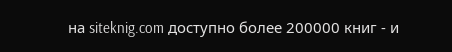на siteknig.com доступно более 200000 книг - и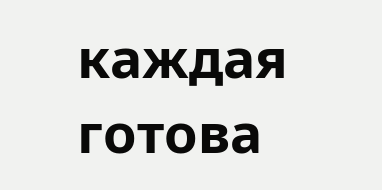каждая готова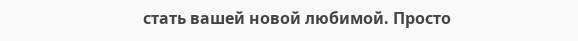стать вашей новой любимой. Просто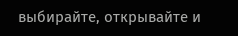выбирайте, открывайте и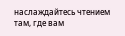наслаждайтесь чтением там, где вам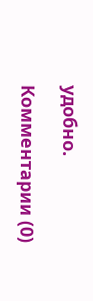удобно.

Комментарии (0)